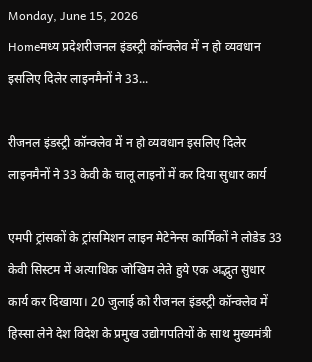Monday, June 15, 2026
Homeमध्य प्रदेशरीजनल इंडस्ट्री कॉन्क्लेव में न हो व्यवधान इसलिए दिलेर लाइनमैनों ने 33...

रीजनल इंडस्ट्री कॉन्क्लेव में न हो व्यवधान इसलिए दिलेर लाइनमैनों ने 33 केवी के चालू लाइनों में कर दिया सुधार कार्य

एमपी ट्रांसकों के ट्रांसमिशन लाइन मेटेनेन्स कार्मिकों ने लोडेड 33 केवी सिस्टम में अत्याधिक जोखिम लेते हुये एक अद्भुत सुधार कार्य कर दिखाया। 20 जुलाई को रीजनल इंडस्ट्री कॉन्क्लेव में हिस्सा लेने देश विदेश के प्रमुख उद्योगपतियों के साथ मुख्यमंत्री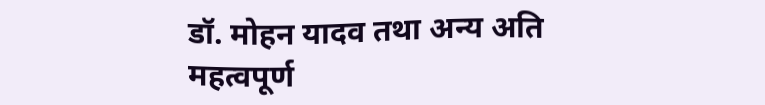डॉ. मोहन यादव तथा अन्य अति महत्वपूर्ण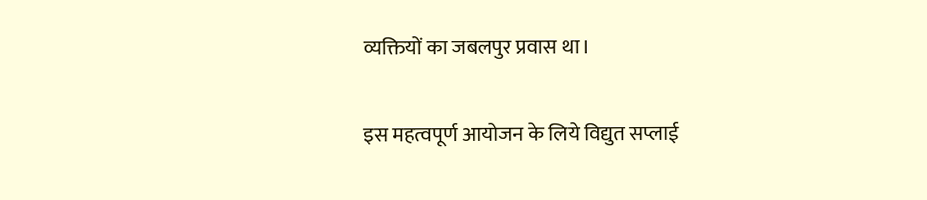व्यक्तियों का जबलपुर प्रवास था।

इस महत्वपूर्ण आयोजन के लिये विद्युत सप्लाई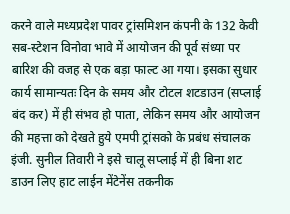करने वाले मध्यप्रदेश पावर ट्रांसमिशन कंपनी के 132 केवी सब-स्टेशन विनोवा भावे में आयोजन की पूर्व संध्या पर बारिश की वजह से एक बड़ा फाल्ट आ गया। इसका सुधार कार्य सामान्यतः दिन के समय और टोटल शटडाउन (सप्लाई बंद कर) में ही संभव हो पाता, लेकिन समय और आयोजन की महत्ता को देखते हुये एमपी ट्रांसको के प्रबंध संचालक इंजी. सुनील तिवारी ने इसे चालू सप्लाई में ही बिना शट डाउन लिए हाट लाईन मेंटेनेंस तकनीक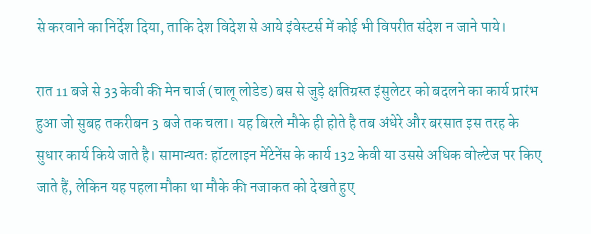से करवाने का निर्देश दिया, ताकि देश विदेश से आये इंवेस्टर्स में कोई भी विपरीत संदेश न जाने पाये।

रात 11 बजे से 33 केवी की मेन चार्ज (चालू लोडेड) बस से जुड़े क्षतिग्रस्त इंसुलेटर को बदलने का कार्य प्रारंभ हुआ जो सुबह तकरीबन 3 बजे तक चला। यह बिरले मौके ही होते है तब अंधेरे और बरसात इस तरह के सुधार कार्य किये जाते है। सामान्यतः हॉटलाइन मेंटेनेंस के कार्य 132 केवी या उससे अधिक वोल्टेज पर किए जाते हैं, लेकिन यह पहला मौका था मौके की नजाकत को देखते हुए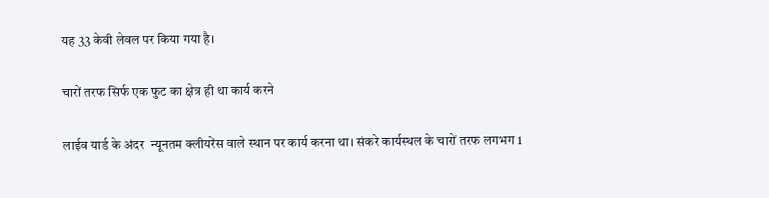यह 33 केवी लेवल पर किया गया है।

चारों तरफ सिर्फ एक फुट का क्षेत्र ही था कार्य करने

लाईव यार्ड के अंदर  न्यूनतम क्लीयरेंस वाले स्थान पर कार्य करना था। संकरे कार्यस्थल के चारों तरफ लगभग 1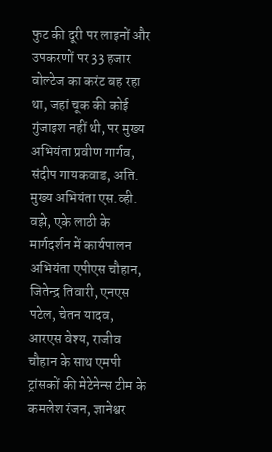फुट की दूरी पर लाइनों और उपकरणों पर 33 हजार वोल्टेज का करंट बह रहा था, जहां चूक की कोई गुंजाइश नहीं थी, पर मुख्य अभियंता प्रवीण गार्गव, संदीप गायकवाड, अति. मुख्य अभियंता एस.व्ही. वझे, एके लाठी के मार्गदर्शन में कार्यपालन अभियंता एपीएस चौहान, जितेन्द्र तिवारी, एनएस पटेल, चेतन यादव, आरएस वेश्य, राजीव चौहान के साथ एमपी ट्रांसकों की मेटेनेन्स टीम के कमलेश रंजन, ज्ञानेश्वर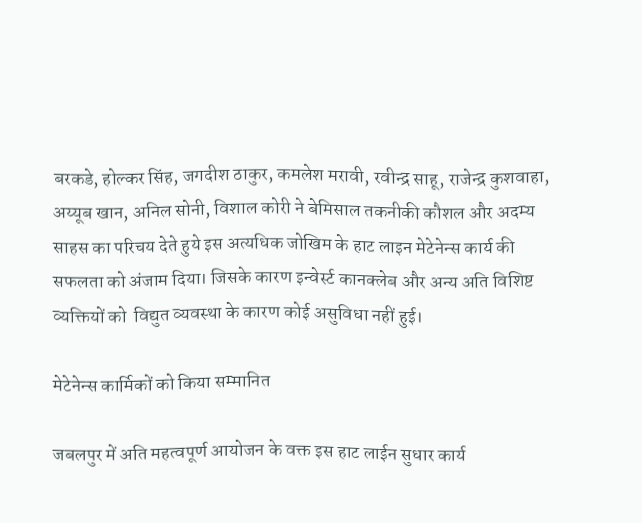बरकडे, होल्कर सिंह, जगदीश ठाकुर, कमलेश मरावी, रवीन्द्र साहू, राजेन्द्र कुशवाहा, अय्यूब खान, अनिल सोनी, विशाल कोरी ने बेमिसाल तकनीकी कौशल और अदम्य साहस का परिचय देते हुये इस अत्यधिक जोखिम के हाट लाइन मेटेनेन्स कार्य की सफलता को अंजाम दिया। जिसके कारण इन्वेर्स्ट कानक्लेब और अन्य अति विशिष्ट व्यक्तियों को  विद्युत व्यवस्था के कारण कोई असुविधा नहीं हुई।

मेटेनेन्स कार्मिकों को किया सम्मानित

जबलपुर में अति महत्वपूर्ण आयोजन के वक्त इस हाट लाईन सुधार कार्य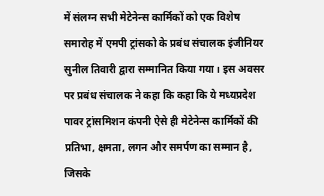में संलग्न सभी मेटेनेन्स कार्मिकों को एक विशेष समारोह में एमपी ट्रांसको के प्रबंध संचालक इंजीनियर सुनील तिवारी द्वारा सम्मानित किया गया। इस अवसर पर प्रबंध संचालक ने कहा कि कहा कि ये मध्यप्रदेश पावर ट्रांसमिशन कंपनी ऐसे ही मेटेनेन्स कार्मिकों की प्रतिभा, क्षमता, लगन और समर्पण का सम्मान है, जिसके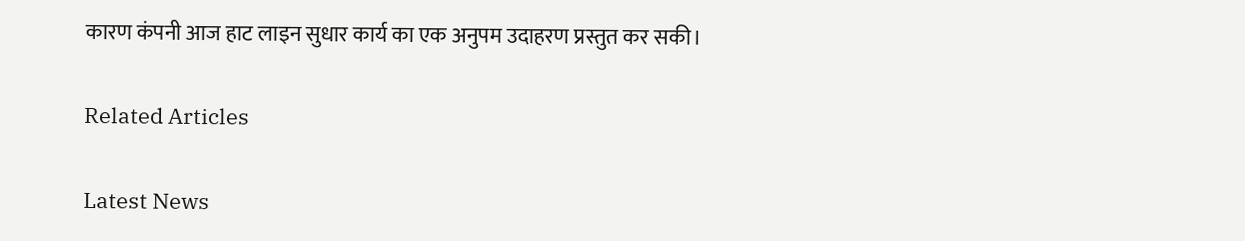कारण कंपनी आज हाट लाइन सुधार कार्य का एक अनुपम उदाहरण प्रस्तुत कर सकी।

Related Articles

Latest News